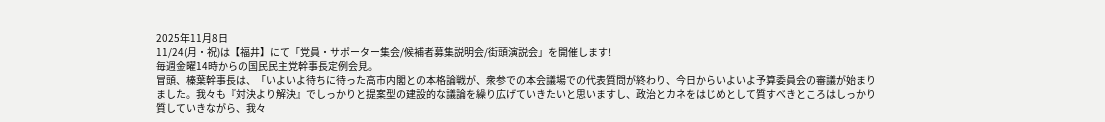2025年11月8日
11/24(月・祝)は【福井】にて「党員・サポーター集会/候補者募集説明会/街頭演説会」を開催します!
毎週金曜14時からの国民民主党幹事長定例会見。
冒頭、榛葉幹事長は、「いよいよ待ちに待った高市内閣との本格論戦が、衆参での本会議場での代表質問が終わり、今日からいよいよ予算委員会の審議が始まりました。我々も『対決より解決』でしっかりと提案型の建設的な議論を繰り広げていきたいと思いますし、政治とカネをはじめとして質すべきところはしっかり質していきながら、我々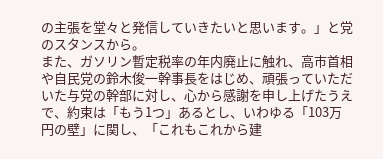の主張を堂々と発信していきたいと思います。」と党のスタンスから。
また、ガソリン暫定税率の年内廃止に触れ、高市首相や自民党の鈴木俊一幹事長をはじめ、頑張っていただいた与党の幹部に対し、心から感謝を申し上げたうえで、約束は「もう1つ」あるとし、いわゆる「103万円の壁」に関し、「これもこれから建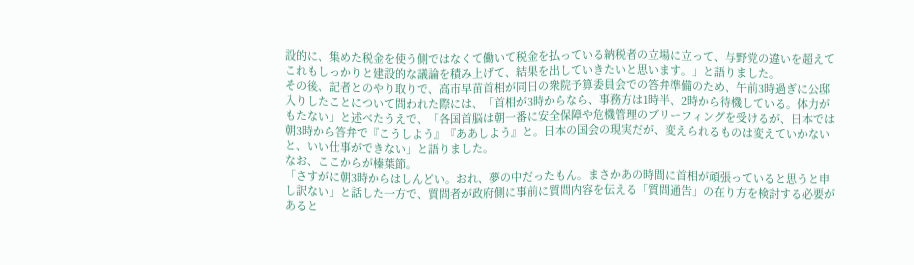設的に、集めた税金を使う側ではなくて働いて税金を払っている納税者の立場に立って、与野党の違いを超えてこれもしっかりと建設的な議論を積み上げて、結果を出していきたいと思います。」と語りました。
その後、記者とのやり取りで、高市早苗首相が同日の衆院予算委員会での答弁準備のため、午前3時過ぎに公邸入りしたことについて問われた際には、「首相が3時からなら、事務方は1時半、2時から待機している。体力がもたない」と述べたうえで、「各国首脳は朝一番に安全保障や危機管理のブリーフィングを受けるが、日本では朝3時から答弁で『こうしよう』『ああしよう』と。日本の国会の現実だが、変えられるものは変えていかないと、いい仕事ができない」と語りました。
なお、ここからが榛葉節。
「さすがに朝3時からはしんどい。おれ、夢の中だったもん。まさかあの時間に首相が頑張っていると思うと申し訳ない」と話した一方で、質問者が政府側に事前に質問内容を伝える「質問通告」の在り方を検討する必要があると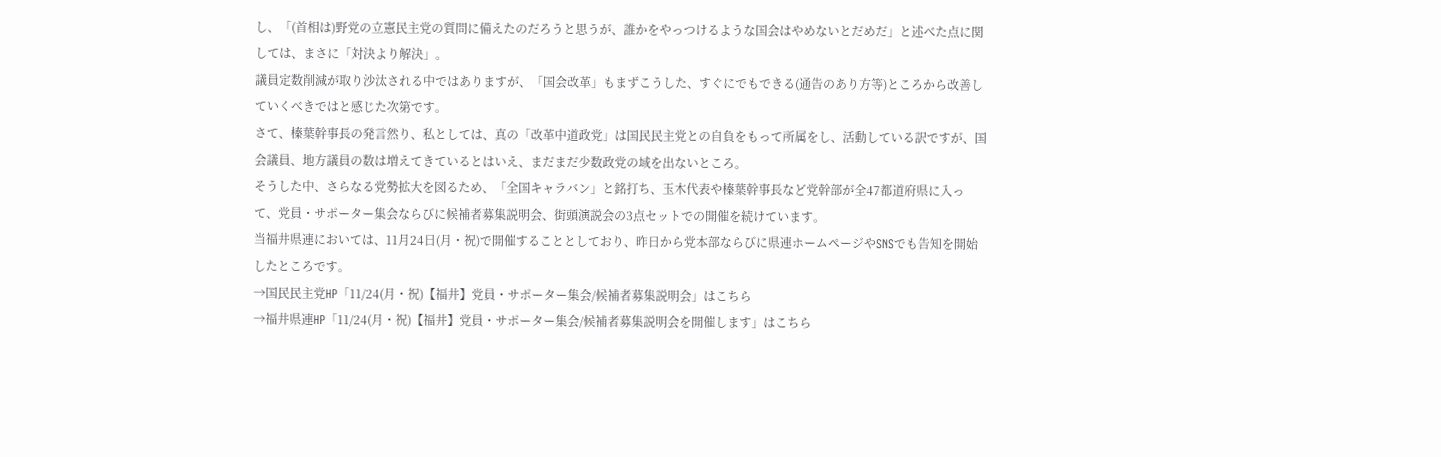し、「(首相は)野党の立憲民主党の質問に備えたのだろうと思うが、誰かをやっつけるような国会はやめないとだめだ」と述べた点に関しては、まさに「対決より解決」。
議員定数削減が取り沙汰される中ではありますが、「国会改革」もまずこうした、すぐにでもできる(通告のあり方等)ところから改善していくべきではと感じた次第です。
さて、榛葉幹事長の発言然り、私としては、真の「改革中道政党」は国民民主党との自負をもって所属をし、活動している訳ですが、国会議員、地方議員の数は増えてきているとはいえ、まだまだ少数政党の域を出ないところ。
そうした中、さらなる党勢拡大を図るため、「全国キャラバン」と銘打ち、玉木代表や榛葉幹事長など党幹部が全47都道府県に入って、党員・サポーター集会ならびに候補者募集説明会、街頭演説会の3点セットでの開催を続けています。
当福井県連においては、11月24日(月・祝)で開催することとしており、昨日から党本部ならびに県連ホームページやSNSでも告知を開始したところです。
→国民民主党HP「11/24(月・祝)【福井】党員・サポーター集会/候補者募集説明会」はこちら
→福井県連HP「11/24(月・祝)【福井】党員・サポーター集会/候補者募集説明会を開催します」はこちら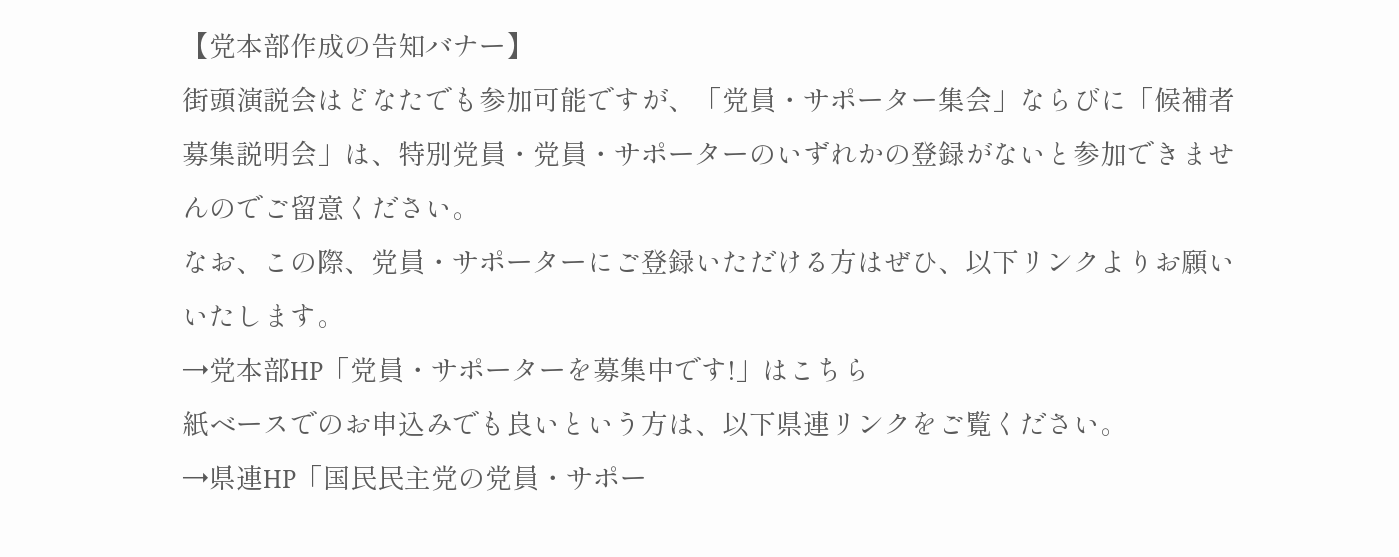【党本部作成の告知バナー】
街頭演説会はどなたでも参加可能ですが、「党員・サポーター集会」ならびに「候補者募集説明会」は、特別党員・党員・サポーターのいずれかの登録がないと参加できませんのでご留意ください。
なお、この際、党員・サポーターにご登録いただける方はぜひ、以下リンクよりお願いいたします。
→党本部HP「党員・サポーターを募集中です!」はこちら
紙ベースでのお申込みでも良いという方は、以下県連リンクをご覧ください。
→県連HP「国民民主党の党員・サポー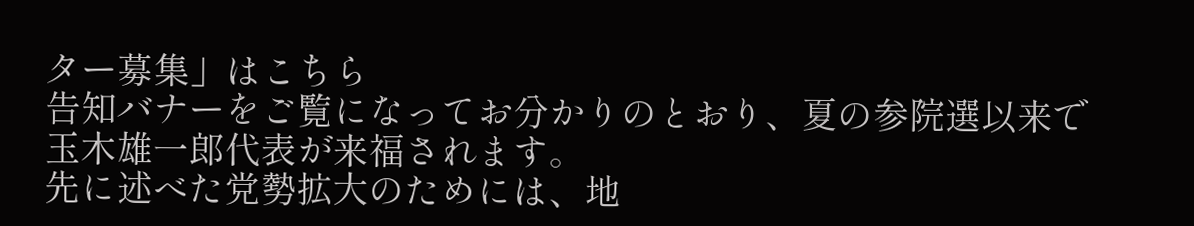ター募集」はこちら
告知バナーをご覧になってお分かりのとおり、夏の参院選以来で玉木雄一郎代表が来福されます。
先に述べた党勢拡大のためには、地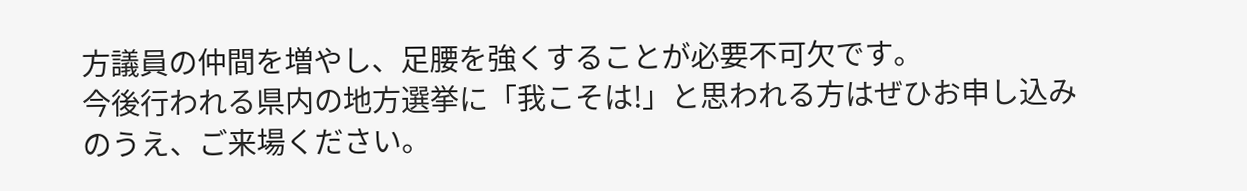方議員の仲間を増やし、足腰を強くすることが必要不可欠です。
今後行われる県内の地方選挙に「我こそは!」と思われる方はぜひお申し込みのうえ、ご来場ください。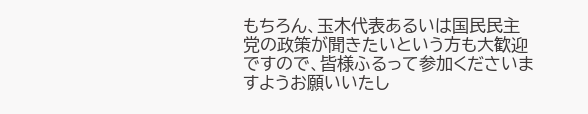もちろん、玉木代表あるいは国民民主党の政策が聞きたいという方も大歓迎ですので、皆様ふるって参加くださいますようお願いいたし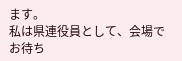ます。
私は県連役員として、会場でお待ち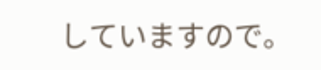していますので。